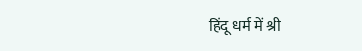हिंदू धर्म में श्री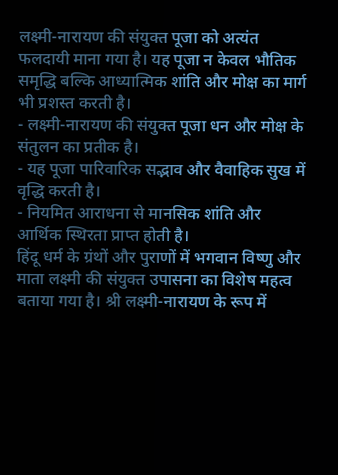लक्ष्मी-नारायण की संयुक्त पूजा को अत्यंत फलदायी माना गया है। यह पूजा न केवल भौतिक समृद्धि बल्कि आध्यात्मिक शांति और मोक्ष का मार्ग भी प्रशस्त करती है।
- लक्ष्मी-नारायण की संयुक्त पूजा धन और मोक्ष के संतुलन का प्रतीक है।
- यह पूजा पारिवारिक सद्भाव और वैवाहिक सुख में वृद्धि करती है।
- नियमित आराधना से मानसिक शांति और आर्थिक स्थिरता प्राप्त होती है।
हिंदू धर्म के ग्रंथों और पुराणों में भगवान विष्णु और माता लक्ष्मी की संयुक्त उपासना का विशेष महत्व बताया गया है। श्री लक्ष्मी-नारायण के रूप में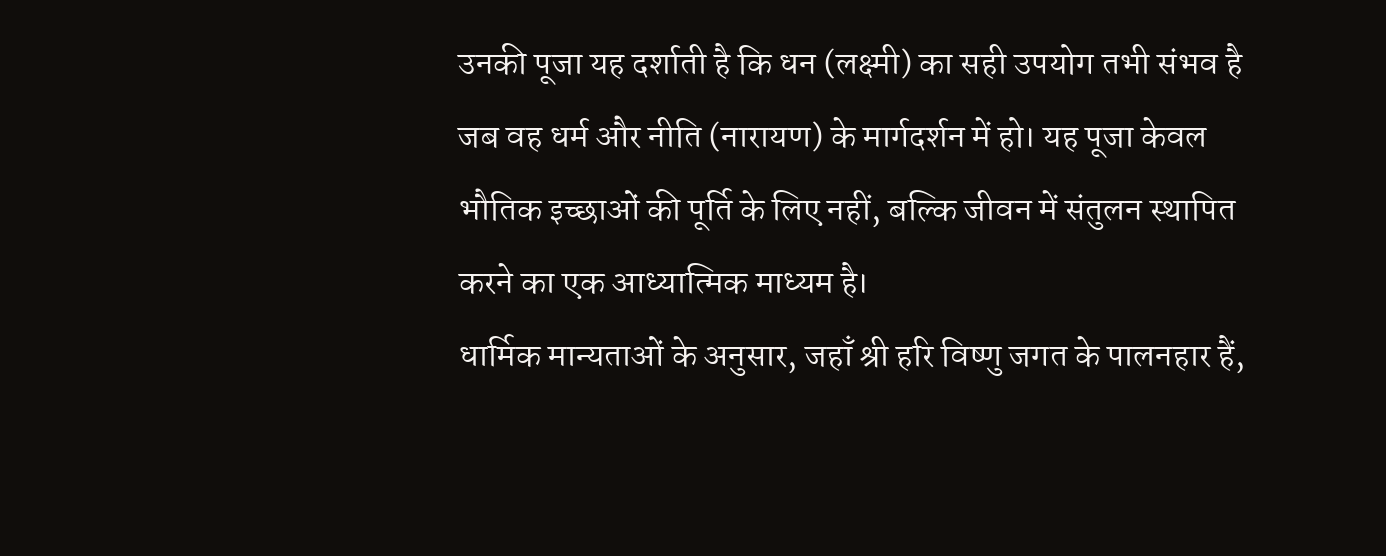उनकी पूजा यह दर्शाती है कि धन (लक्ष्मी) का सही उपयोग तभी संभव है जब वह धर्म और नीति (नारायण) के मार्गदर्शन में हो। यह पूजा केवल भौतिक इच्छाओं की पूर्ति के लिए नहीं, बल्कि जीवन में संतुलन स्थापित करने का एक आध्यात्मिक माध्यम है।
धार्मिक मान्यताओं के अनुसार, जहाँ श्री हरि विष्णु जगत के पालनहार हैं,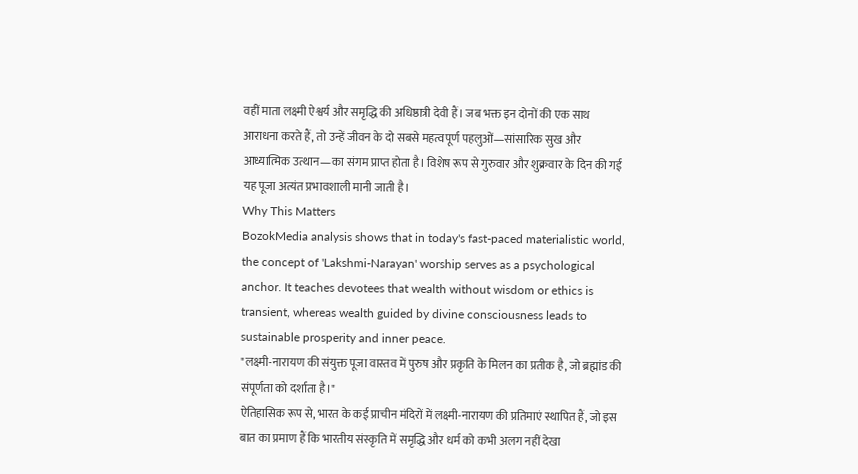वहीं माता लक्ष्मी ऐश्वर्य और समृद्धि की अधिष्ठात्री देवी हैं। जब भक्त इन दोनों की एक साथ आराधना करते हैं, तो उन्हें जीवन के दो सबसे महत्वपूर्ण पहलुओं—सांसारिक सुख और आध्यात्मिक उत्थान—का संगम प्राप्त होता है। विशेष रूप से गुरुवार और शुक्रवार के दिन की गई यह पूजा अत्यंत प्रभावशाली मानी जाती है।
Why This Matters
BozokMedia analysis shows that in today's fast-paced materialistic world, the concept of 'Lakshmi-Narayan' worship serves as a psychological anchor. It teaches devotees that wealth without wisdom or ethics is transient, whereas wealth guided by divine consciousness leads to sustainable prosperity and inner peace.
"लक्ष्मी-नारायण की संयुक्त पूजा वास्तव में पुरुष और प्रकृति के मिलन का प्रतीक है, जो ब्रह्मांड की संपूर्णता को दर्शाता है।"
ऐतिहासिक रूप से, भारत के कई प्राचीन मंदिरों में लक्ष्मी-नारायण की प्रतिमाएं स्थापित हैं, जो इस बात का प्रमाण हैं कि भारतीय संस्कृति में समृद्धि और धर्म को कभी अलग नहीं देखा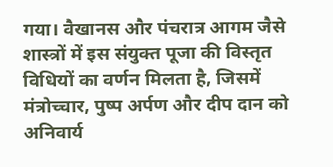गया। वैखानस और पंचरात्र आगम जैसे शास्त्रों में इस संयुक्त पूजा की विस्तृत विधियों का वर्णन मिलता है, जिसमें मंत्रोच्चार, पुष्प अर्पण और दीप दान को अनिवार्य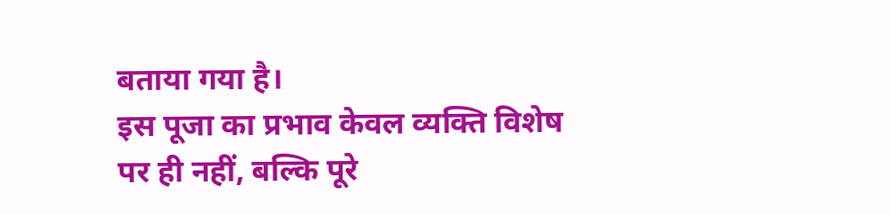बताया गया है।
इस पूजा का प्रभाव केवल व्यक्ति विशेष पर ही नहीं, बल्कि पूरे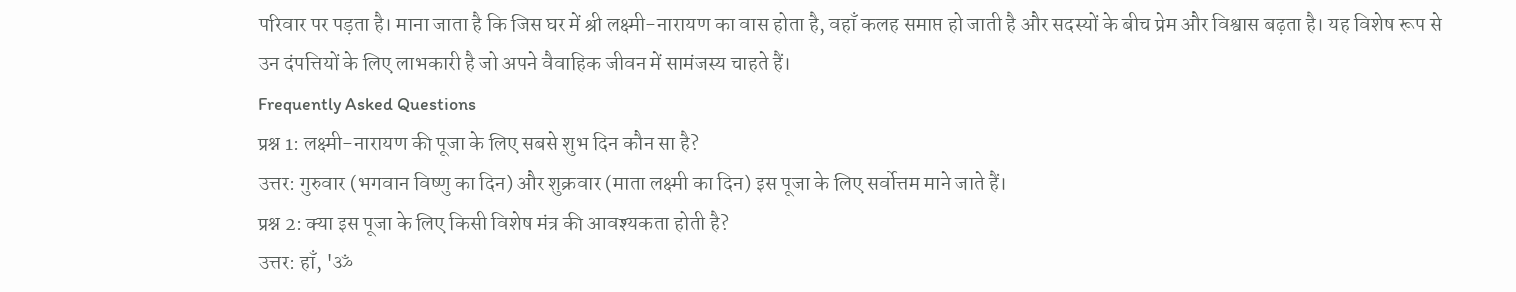परिवार पर पड़ता है। माना जाता है कि जिस घर में श्री लक्ष्मी-नारायण का वास होता है, वहाँ कलह समाप्त हो जाती है और सदस्यों के बीच प्रेम और विश्वास बढ़ता है। यह विशेष रूप से उन दंपत्तियों के लिए लाभकारी है जो अपने वैवाहिक जीवन में सामंजस्य चाहते हैं।
Frequently Asked Questions
प्रश्न 1: लक्ष्मी-नारायण की पूजा के लिए सबसे शुभ दिन कौन सा है?
उत्तर: गुरुवार (भगवान विष्णु का दिन) और शुक्रवार (माता लक्ष्मी का दिन) इस पूजा के लिए सर्वोत्तम माने जाते हैं।
प्रश्न 2: क्या इस पूजा के लिए किसी विशेष मंत्र की आवश्यकता होती है?
उत्तर: हाँ, 'ॐ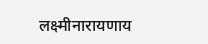लक्ष्मीनारायणाय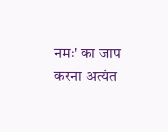नमः' का जाप करना अत्यंत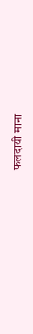फलदायी माना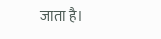जाता है।